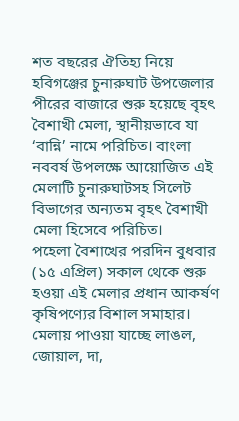শত বছরের ঐতিহ্য নিয়ে হবিগঞ্জের চুনারুঘাট উপজেলার পীরের বাজারে শুরু হয়েছে বৃহৎ বৈশাখী মেলা, স্থানীয়ভাবে যা ‘বান্নি’ নামে পরিচিত। বাংলা নববর্ষ উপলক্ষে আয়োজিত এই মেলাটি চুনারুঘাটসহ সিলেট বিভাগের অন্যতম বৃহৎ বৈশাখী মেলা হিসেবে পরিচিত।
পহেলা বৈশাখের পরদিন বুধবার (১৫ এপ্রিল) সকাল থেকে শুরু হওয়া এই মেলার প্রধান আকর্ষণ কৃষিপণ্যের বিশাল সমাহার। মেলায় পাওয়া যাচ্ছে লাঙল, জোয়াল, দা,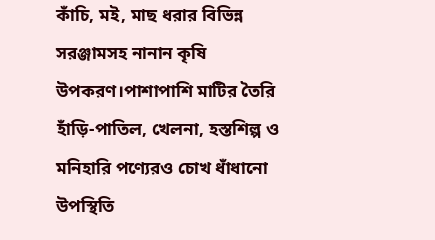কাঁচি, মই, মাছ ধরার বিভিন্ন সরঞ্জামসহ নানান কৃষি উপকরণ।পাশাপাশি মাটির তৈরি হাঁড়ি-পাতিল, খেলনা, হস্তশিল্প ও মনিহারি পণ্যেরও চোখ ধাঁধানো উপস্থিতি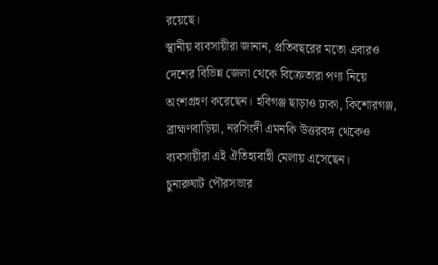রয়েছে।
স্থানীয় ব্যবসায়ীরা জানান, প্রতিবছরের মতো এবারও দেশের বিভিন্ন জেলা থেকে বিক্রেতারা পণ্য নিয়ে অংশগ্রহণ করেছেন। হবিগঞ্জ ছাড়াও ঢাকা, কিশোরগঞ্জ, ব্রাহ্মণবাড়িয়া, নরসিংদী এমনকি উত্তরবঙ্গ থেকেও ব্যবসায়ীরা এই ঐতিহ্যবাহী মেলায় এসেছেন।
চুনারুঘাট পৌরসভার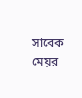সাবেক মেয়র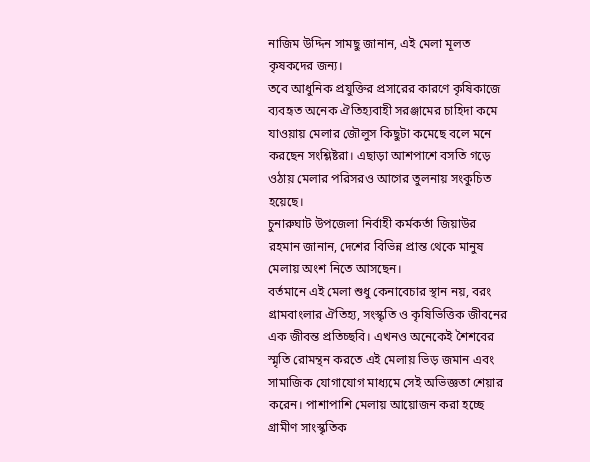নাজিম উদ্দিন সামছু জানান, এই মেলা মূলত কৃষকদের জন্য।
তবে আধুনিক প্রযুক্তির প্রসারের কারণে কৃষিকাজে ব্যবহৃত অনেক ঐতিহ্যবাহী সরঞ্জামের চাহিদা কমে যাওয়ায় মেলার জৌলুস কিছুটা কমেছে বলে মনে করছেন সংশ্লিষ্টরা। এছাড়া আশপাশে বসতি গড়ে ওঠায় মেলার পরিসরও আগের তুলনায় সংকুচিত হয়েছে।
চুনারুঘাট উপজেলা নির্বাহী কর্মকর্তা জিয়াউর রহমান জানান, দেশের বিভিন্ন প্রান্ত থেকে মানুষ মেলায় অংশ নিতে আসছেন।
বর্তমানে এই মেলা শুধু কেনাবেচার স্থান নয়, বরং গ্রামবাংলার ঐতিহ্য, সংস্কৃতি ও কৃষিভিত্তিক জীবনের এক জীবন্ত প্রতিচ্ছবি। এখনও অনেকেই শৈশবের স্মৃতি রোমন্থন করতে এই মেলায় ভিড় জমান এবং সামাজিক যোগাযোগ মাধ্যমে সেই অভিজ্ঞতা শেয়ার করেন। পাশাপাশি মেলায় আয়োজন করা হচ্ছে গ্রামীণ সাংস্কৃতিক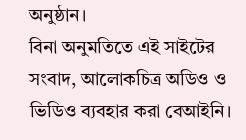অনুষ্ঠান।
বিনা অনুমতিতে এই সাইটের সংবাদ, আলোকচিত্র অডিও ও ভিডিও ব্যবহার করা বেআইনি।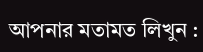আপনার মতামত লিখুন :